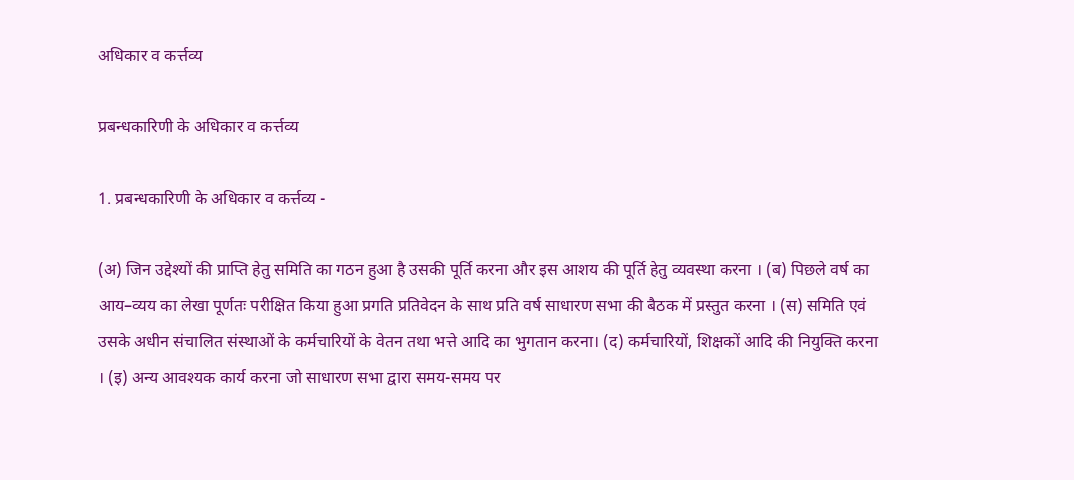अधिकार व कर्त्तव्य

प्रबन्धकारिणी के अधिकार व कर्त्तव्य

1. प्रबन्धकारिणी के अधिकार व कर्त्तव्य -

(अ) जिन उद्देश्यों की प्राप्ति हेतु समिति का गठन हुआ है उसकी पूर्ति करना और इस आशय की पूर्ति हेतु व्यवस्था करना । (ब) पिछले वर्ष का आय–व्यय का लेखा पूर्णतः परीक्षित किया हुआ प्रगति प्रतिवेदन के साथ प्रति वर्ष साधारण सभा की बैठक में प्रस्तुत करना । (स) समिति एवं उसके अधीन संचालित संस्थाओं के कर्मचारियों के वेतन तथा भत्ते आदि का भुगतान करना। (द) कर्मचारियों, शिक्षकों आदि की नियुक्ति करना । (इ) अन्य आवश्यक कार्य करना जो साधारण सभा द्वारा समय-समय पर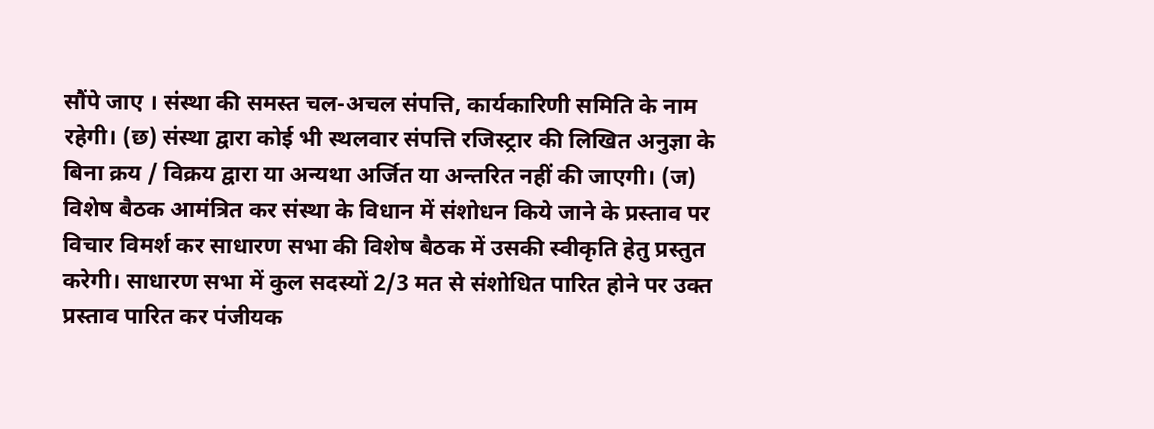सौंपे जाए । संस्था की समस्त चल-अचल संपत्ति, कार्यकारिणी समिति के नाम रहेगी। (छ) संस्था द्वारा कोई भी स्थलवार संपत्ति रजिस्ट्रार की लिखित अनुज्ञा के बिना क्रय / विक्रय द्वारा या अन्यथा अर्जित या अन्तरित नहीं की जाएगी। (ज) विशेष बैठक आमंत्रित कर संस्था के विधान में संशोधन किये जाने के प्रस्ताव पर विचार विमर्श कर साधारण सभा की विशेष बैठक में उसकी स्वीकृति हेतु प्रस्तुत करेगी। साधारण सभा में कुल सदस्यों 2/3 मत से संशोधित पारित होने पर उक्त प्रस्ताव पारित कर पंजीयक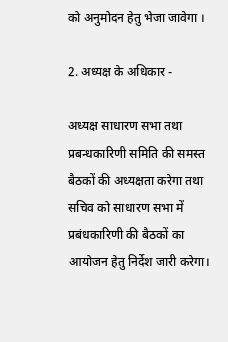को अनुमोदन हेतु भेजा जावेगा ।

2. अध्यक्ष के अधिकार -

अध्यक्ष साधारण सभा तथा प्रबन्धकारिणी समिति की समस्त बैठकों की अध्यक्षता करेगा तथा सचिव को साधारण सभा में प्रबंधकारिणी की बैठकों का आयोजन हेतु निर्देश जारी करेगा।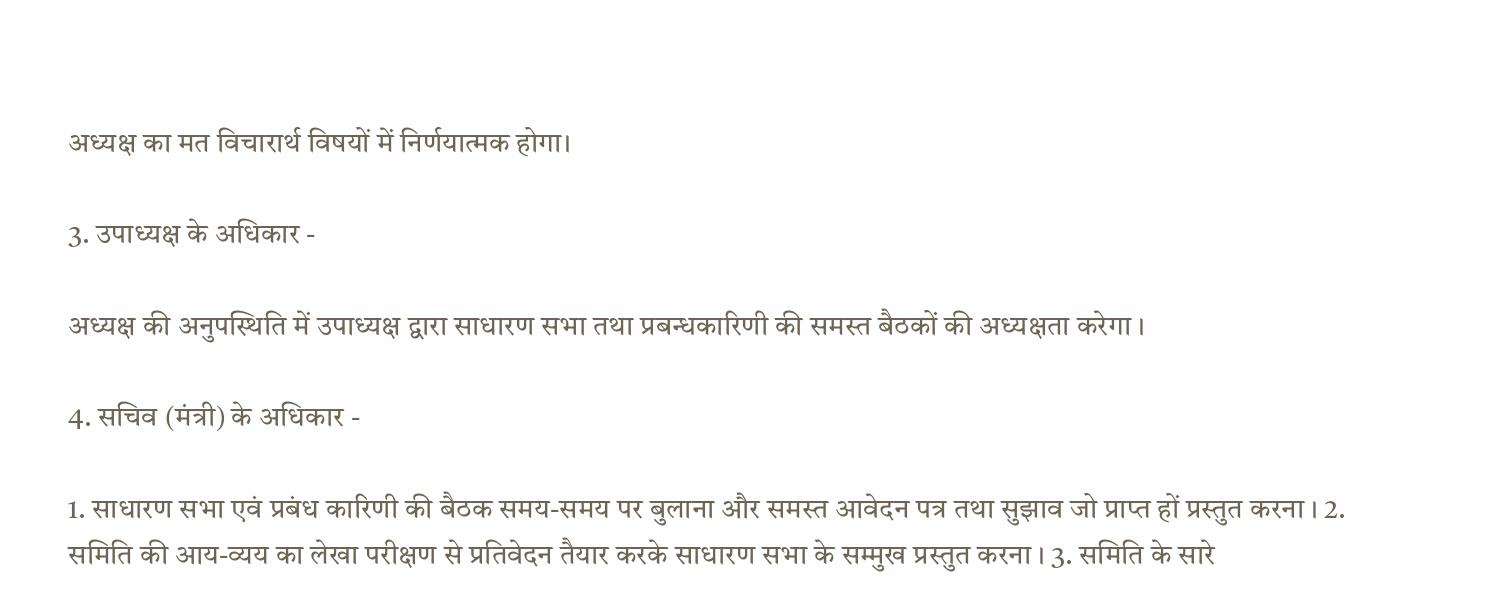अध्यक्ष का मत विचारार्थ विषयों में निर्णयात्मक होगा।

3. उपाध्यक्ष के अधिकार -

अध्यक्ष की अनुपस्थिति में उपाध्यक्ष द्वारा साधारण सभा तथा प्रबन्धकारिणी की समस्त बैठकों की अध्यक्षता करेगा ।

4. सचिव (मंत्री) के अधिकार -

1. साधारण सभा एवं प्रबंध कारिणी की बैठक समय-समय पर बुलाना और समस्त आवेदन पत्र तथा सुझाव जो प्राप्त हों प्रस्तुत करना । 2. समिति की आय-व्यय का लेखा परीक्षण से प्रतिवेदन तैयार करके साधारण सभा के सम्मुख प्रस्तुत करना । 3. समिति के सारे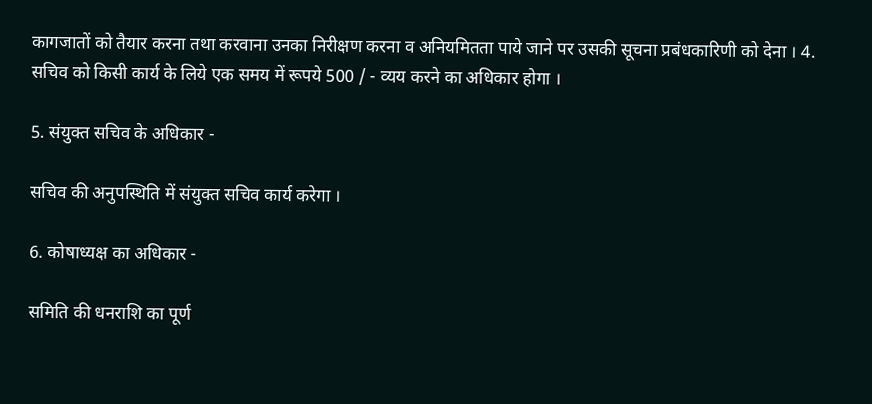कागजातों को तैयार करना तथा करवाना उनका निरीक्षण करना व अनियमितता पाये जाने पर उसकी सूचना प्रबंधकारिणी को देना । 4. सचिव को किसी कार्य के लिये एक समय में रूपये 500 / - व्यय करने का अधिकार होगा ।

5. संयुक्त सचिव के अधिकार -

सचिव की अनुपस्थिति में संयुक्त सचिव कार्य करेगा ।

6. कोषाध्यक्ष का अधिकार -

समिति की धनराशि का पूर्ण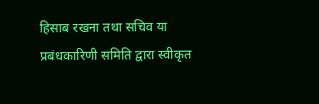हिसाब रखना तथा सचिव या प्रबंधकारिणी समिति द्वारा स्वीकृत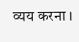व्यय करना ।